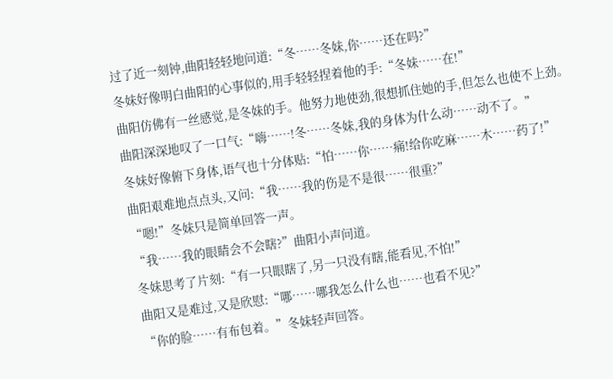过了近一刻钟,曲阳轻轻地问道:“冬……冬妹,你……还在吗?”
冬妹好像明白曲阳的心事似的,用手轻轻捏着他的手:“冬妹……在!”
曲阳仿佛有一丝感觉,是冬妹的手。他努力地使劲,很想抓住她的手,但怎么也使不上劲。
曲阳深深地叹了一口气:“嗨……!冬……冬妹,我的身体为什么动……动不了。”
冬妹好像俯下身体,语气也十分体贴:“怕……你……痛!给你吃麻……木……药了!”
曲阳艰难地点点头,又问:“我……我的伤是不是很……很重?”
“嗯!”冬妹只是简单回答一声。
“我……我的眼睛会不会瞎?”曲阳小声问道。
冬妹思考了片刻:“有一只眼瞎了,另一只没有瞎,能看见,不怕!”
曲阳又是难过,又是欣慰:“哪……哪我怎么什么也……也看不见?”
“你的脸……有布包着。”冬妹轻声回答。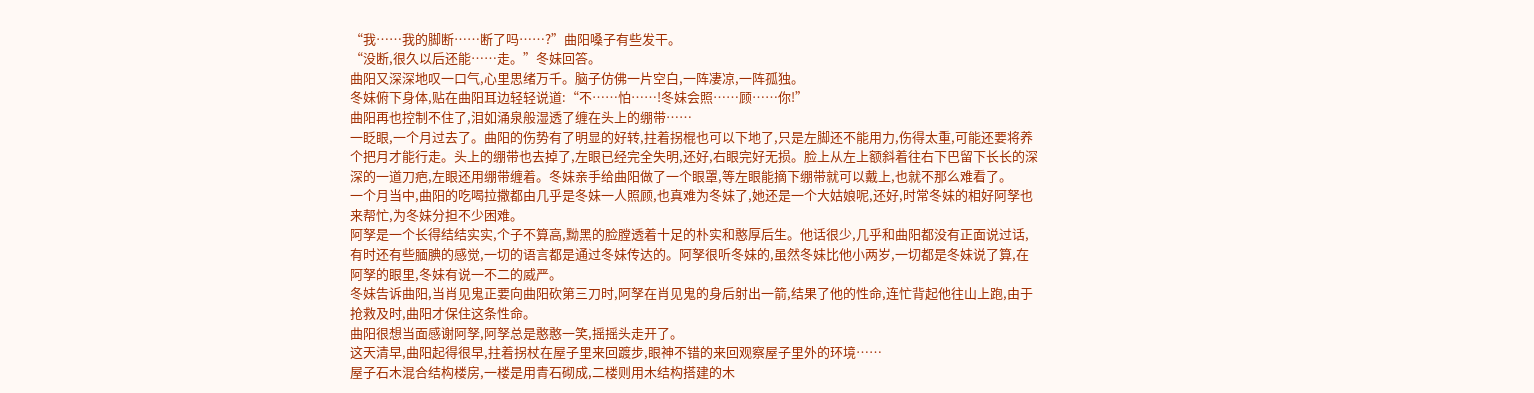“我……我的脚断……断了吗……?”曲阳嗓子有些发干。
“没断,很久以后还能……走。”冬妹回答。
曲阳又深深地叹一口气,心里思绪万千。脑子仿佛一片空白,一阵凄凉,一阵孤独。
冬妹俯下身体,贴在曲阳耳边轻轻说道:“不……怕……!冬妹会照……顾……你!”
曲阳再也控制不住了,泪如涌泉般湿透了缠在头上的绷带……
一眨眼,一个月过去了。曲阳的伤势有了明显的好转,拄着拐棍也可以下地了,只是左脚还不能用力,伤得太重,可能还要将养个把月才能行走。头上的绷带也去掉了,左眼已经完全失明,还好,右眼完好无损。脸上从左上额斜着往右下巴留下长长的深深的一道刀疤,左眼还用绷带缠着。冬妹亲手给曲阳做了一个眼罩,等左眼能摘下绷带就可以戴上,也就不那么难看了。
一个月当中,曲阳的吃喝拉撒都由几乎是冬妹一人照顾,也真难为冬妹了,她还是一个大姑娘呢,还好,时常冬妹的相好阿孥也来帮忙,为冬妹分担不少困难。
阿孥是一个长得结结实实,个子不算高,黝黑的脸膛透着十足的朴实和憨厚后生。他话很少,几乎和曲阳都没有正面说过话,有时还有些腼腆的感觉,一切的语言都是通过冬妹传达的。阿孥很听冬妹的,虽然冬妹比他小两岁,一切都是冬妹说了算,在阿孥的眼里,冬妹有说一不二的威严。
冬妹告诉曲阳,当肖见鬼正要向曲阳砍第三刀时,阿孥在肖见鬼的身后射出一箭,结果了他的性命,连忙背起他往山上跑,由于抢救及时,曲阳才保住这条性命。
曲阳很想当面感谢阿孥,阿孥总是憨憨一笑,摇摇头走开了。
这天清早,曲阳起得很早,拄着拐杖在屋子里来回踱步,眼神不错的来回观察屋子里外的环境……
屋子石木混合结构楼房,一楼是用青石砌成,二楼则用木结构搭建的木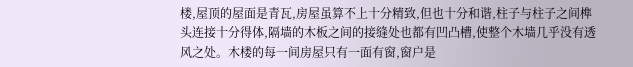楼,屋顶的屋面是青瓦,房屋虽算不上十分精致,但也十分和谐,柱子与柱子之间榫头连接十分得体,隔墙的木板之间的接缝处也都有凹凸槽,使整个木墙几乎没有透风之处。木楼的每一间房屋只有一面有窗,窗户是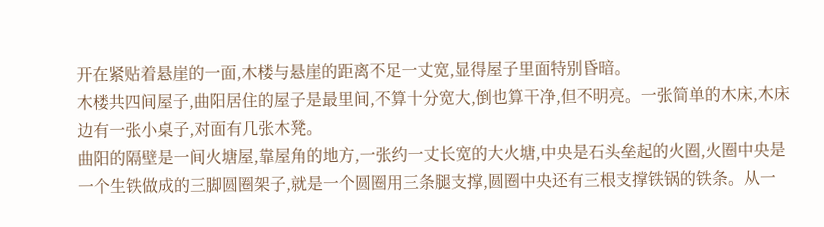开在紧贴着悬崖的一面,木楼与悬崖的距离不足一丈宽,显得屋子里面特别昏暗。
木楼共四间屋子,曲阳居住的屋子是最里间,不算十分宽大,倒也算干净,但不明亮。一张简单的木床,木床边有一张小桌子,对面有几张木凳。
曲阳的隔壁是一间火塘屋,靠屋角的地方,一张约一丈长宽的大火塘,中央是石头垒起的火圈,火圈中央是一个生铁做成的三脚圆圈架子,就是一个圆圈用三条腿支撑,圆圈中央还有三根支撑铁锅的铁条。从一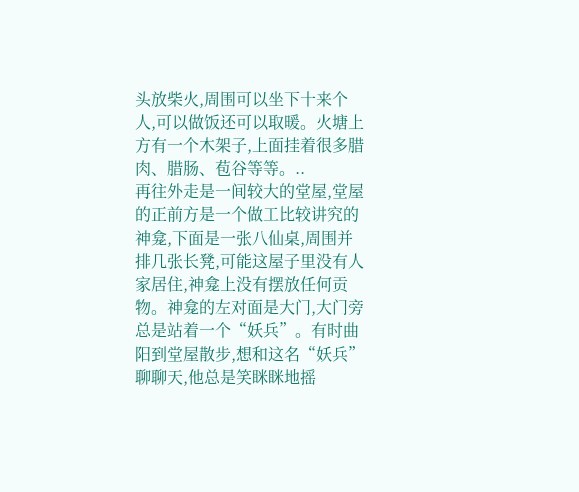头放柴火,周围可以坐下十来个人,可以做饭还可以取暖。火塘上方有一个木架子,上面挂着很多腊肉、腊肠、苞谷等等。..
再往外走是一间较大的堂屋,堂屋的正前方是一个做工比较讲究的神龛,下面是一张八仙桌,周围并排几张长凳,可能这屋子里没有人家居住,神龛上没有摆放任何贡物。神龛的左对面是大门,大门旁总是站着一个“妖兵”。有时曲阳到堂屋散步,想和这名“妖兵”聊聊天,他总是笑眯眯地摇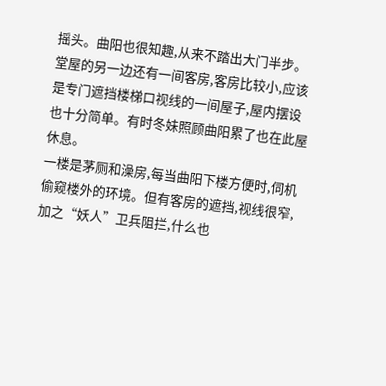摇头。曲阳也很知趣,从来不踏出大门半步。
堂屋的另一边还有一间客房,客房比较小,应该是专门遮挡楼梯口视线的一间屋子,屋内摆设也十分简单。有时冬妹照顾曲阳累了也在此屋休息。
一楼是茅厕和澡房,每当曲阳下楼方便时,伺机偷窥楼外的环境。但有客房的遮挡,视线很窄,加之“妖人”卫兵阻拦,什么也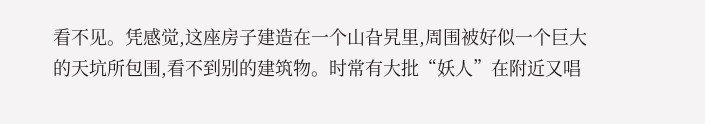看不见。凭感觉,这座房子建造在一个山旮旯里,周围被好似一个巨大的天坑所包围,看不到别的建筑物。时常有大批“妖人”在附近又唱